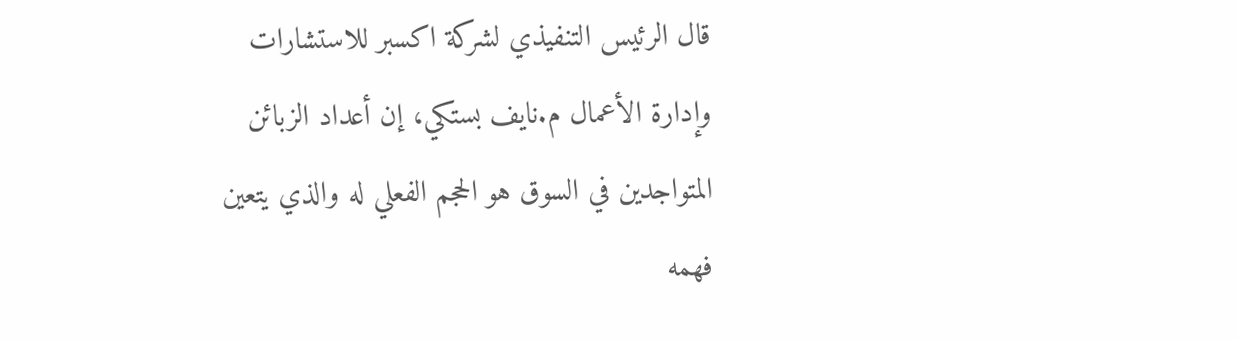قال الرئيس التنفيذي لشركة اكسبر للاستشارات وإدارة الأعمال م.نايف بستكي، إن أعداد الزبائن المتواجدين في السوق هو الحجم الفعلي له والذي يتعين فهمه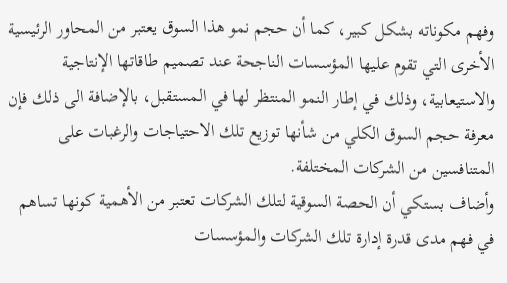وفهم مكوناته بشكل كبير، كما أن حجم نمو هذا السوق يعتبر من المحاور الرئيسية الأخرى التي تقوم عليها المؤسسات الناجحة عند تصميم طاقاتها الإنتاجية والاستيعابية، وذلك في إطار النمو المنتظر لها في المستقبل، بالإضافة الى ذلك فإن معرفة حجم السوق الكلي من شأنها توزيع تلك الاحتياجات والرغبات على المتنافسين من الشركات المختلفة.
وأضاف بستكي أن الحصة السوقية لتلك الشركات تعتبر من الأهمية كونها تساهم في فهم مدى قدرة إدارة تلك الشركات والمؤسسات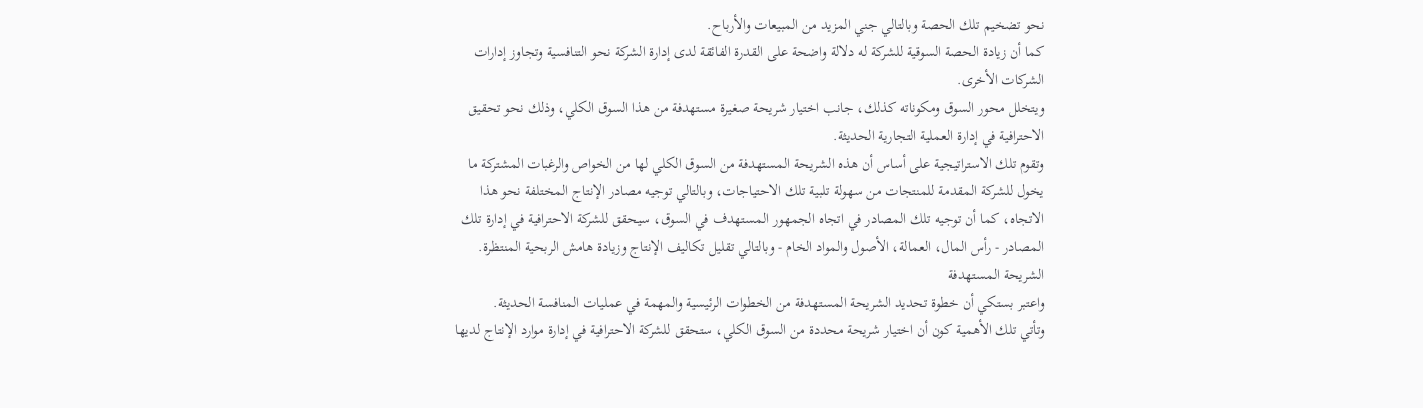نحو تضخيم تلك الحصة وبالتالي جني المزيد من المبيعات والأرباح.
كما أن زيادة الحصة السوقية للشركة له دلالة واضحة على القدرة الفائقة لدى إدارة الشركة نحو التنافسية وتجاوز إدارات الشركات الأخرى.
ويتخلل محور السوق ومكوناته كذلك، جانب اختيار شريحة صغيرة مستهدفة من هذا السوق الكلي، وذلك نحو تحقيق الاحترافية في إدارة العملية التجارية الحديثة.
وتقوم تلك الاستراتيجية على أساس أن هذه الشريحة المستهدفة من السوق الكلي لها من الخواص والرغبات المشتركة ما يخول للشركة المقدمة للمنتجات من سهولة تلبية تلك الاحتياجات، وبالتالي توجيه مصادر الإنتاج المختلفة نحو هذا الاتجاه، كما أن توجيه تلك المصادر في اتجاه الجمهور المستهدف في السوق، سيحقق للشركة الاحترافية في إدارة تلك المصادر - رأس المال، العمالة، الأصول والمواد الخام - وبالتالي تقليل تكاليف الإنتاج وزيادة هامش الربحية المنتظرة.
الشريحة المستهدفة
واعتبر بستكي أن خطوة تحديد الشريحة المستهدفة من الخطوات الرئيسية والمهمة في عمليات المنافسة الحديثة.
وتأتي تلك الأهمية كون أن اختيار شريحة محددة من السوق الكلي، ستحقق للشركة الاحترافية في إدارة موارد الإنتاج لديها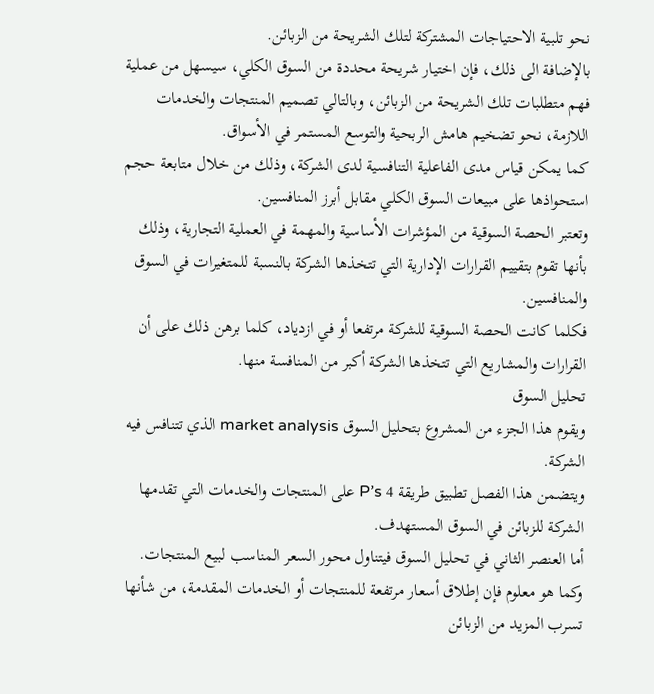نحو تلبية الاحتياجات المشتركة لتلك الشريحة من الزبائن.
بالإضافة الى ذلك، فإن اختيار شريحة محددة من السوق الكلي، سيسهل من عملية فهم متطلبات تلك الشريحة من الزبائن، وبالتالي تصميم المنتجات والخدمات اللازمة، نحو تضخيم هامش الربحية والتوسع المستمر في الأسواق.
كما يمكن قياس مدى الفاعلية التنافسية لدى الشركة، وذلك من خلال متابعة حجم استحواذها على مبيعات السوق الكلي مقابل أبرز المنافسين.
وتعتبر الحصة السوقية من المؤشرات الأساسية والمهمة في العملية التجارية، وذلك بأنها تقوم بتقييم القرارات الإدارية التي تتخذها الشركة بالنسبة للمتغيرات في السوق والمنافسين.
فكلما كانت الحصة السوقية للشركة مرتفعا أو في ازدياد، كلما برهن ذلك على أن القرارات والمشاريع التي تتخذها الشركة أكبر من المنافسة منها.
تحليل السوق
ويقوم هذا الجزء من المشروع بتحليل السوق market analysis الذي تتنافس فيه الشركة.
ويتضمن هذا الفصل تطبيق طريقة 4 P’s على المنتجات والخدمات التي تقدمها الشركة للزبائن في السوق المستهدف.
أما العنصر الثاني في تحليل السوق فيتناول محور السعر المناسب لبيع المنتجات.
وكما هو معلوم فإن إطلاق أسعار مرتفعة للمنتجات أو الخدمات المقدمة، من شأنها تسرب المزيد من الزبائن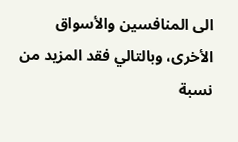الى المنافسين والأسواق الأخرى، وبالتالي فقد المزيد من نسبة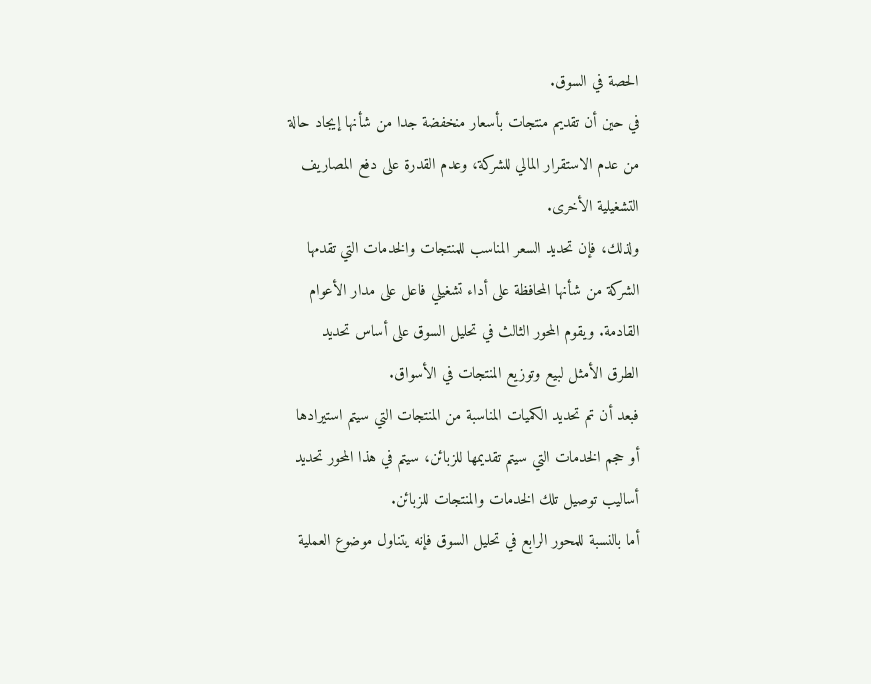الحصة في السوق.
في حين أن تقديم منتجات بأسعار منخفضة جدا من شأنها إيجاد حالة من عدم الاستقرار المالي للشركة، وعدم القدرة على دفع المصاريف التشغيلية الأخرى.
ولذلك، فإن تحديد السعر المناسب للمنتجات والخدمات التي تقدمها الشركة من شأنها المحافظة على أداء تشغيلي فاعل على مدار الأعوام القادمة. ويقوم المحور الثالث في تحليل السوق على أساس تحديد الطرق الأمثل لبيع وتوزيع المنتجات في الأسواق.
فبعد أن تم تحديد الكميات المناسبة من المنتجات التي سيتم استيرادها أو حجم الخدمات التي سيتم تقديمها للزبائن، سيتم في هذا المحور تحديد أساليب توصيل تلك الخدمات والمنتجات للزبائن.
أما بالنسبة للمحور الرابع في تحليل السوق فإنه يتناول موضوع العملية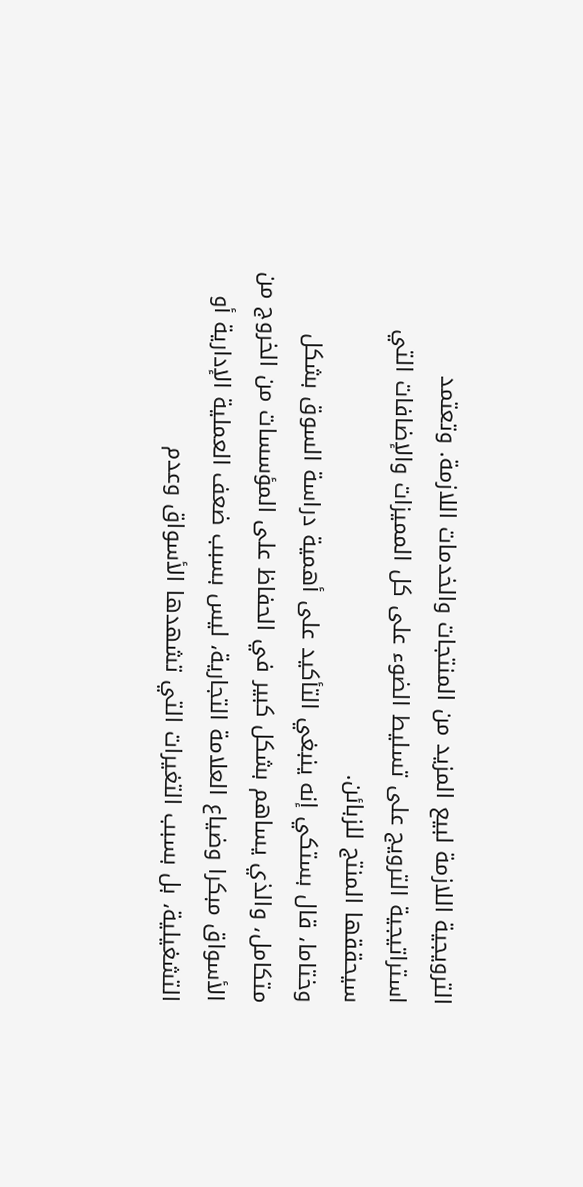الترويجية اللازمة لبيع المزيد من المنتجات والخدمات اللازمة. وتعتمد استراتيجية الترويج على تسليط الضوء على كل المميزات والإضافات التي سيحققها المنتج للزبائن.
وختاما، قال بستكي إنه ينبغي التأكيد على أهمية دراسة السوق بشكل متكامل، والذي يساهم بشكل كبير في الحفاظ على المؤسسات من الخروج من الأسواق مبكرا وضياع العلامة التجارية، ليس بسبب ضعف العملية الإدارية أو التشغيلية، بل بسبب التغيرات التي تشهدها الأسواق وعدم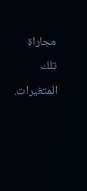مجاراة تلك المتغيرات.